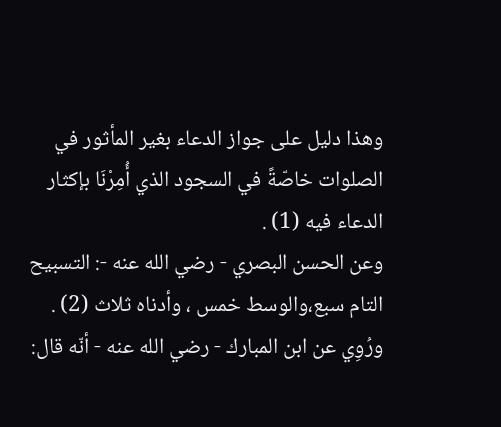وهذا دليل على جواز الدعاء بغير المأثور في الصلوات خاصّةً في السجود الذي أُمِرْنَا بإكثار الدعاء فيه (1) .
وعن الحسن البصري - رضي الله عنه -: التسبيح التام سبع،والوسط خمس ، وأدناه ثلاث (2) .
ورُوِي عن ابن المبارك - رضي الله عنه - أنّه قال: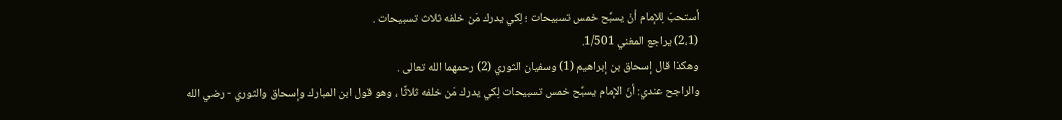أستحبّ لِلإمام أنْ يسبِّح خمس تسبيحات ؛ لِكي يدرك مَن خلفه ثلاث تسبيحات .
(2،1) يراجع المغني 1/501.
وهكذا قال إسحاق بن إبراهيم (1) وسفيان الثوري (2) رحمهما الله تعالى .
والراجح عندي: أنّ الإمام يسبِّح خمس تسبيحات لِكي يدرك مَن خلفه ثلاثًا ، وهو قول ابن المبارك وإسحاق والثوري - رضي الله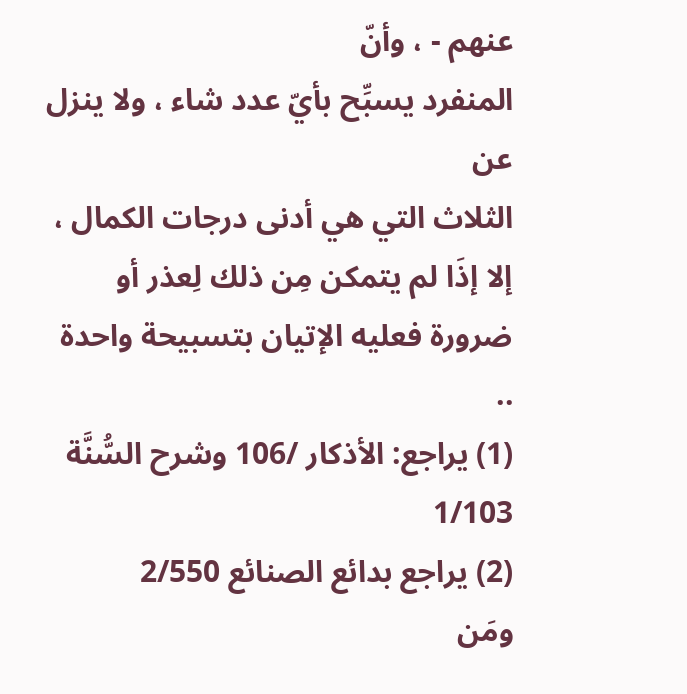عنهم - ، وأنّ
المنفرد يسبِّح بأيّ عدد شاء ، ولا ينزل عن
الثلاث التي هي أدنى درجات الكمال ، إلا إذَا لم يتمكن مِن ذلك لِعذر أو ضرورة فعليه الإتيان بتسبيحة واحدة ..
(1) يراجع: الأذكار /106 وشرح السُّنَّة 1/103
(2) يراجع بدائع الصنائع 2/550
ومَن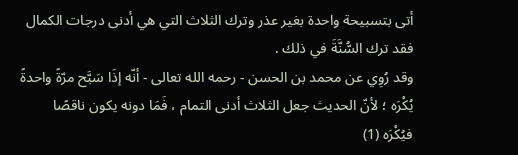أتى بتسبيحة واحدة بغير عذر وترك الثلاث التي هي أدنى درجات الكمال فقد ترك السُّنَّةَ في ذلك .
وقد رُوِي عن محمد بن الحسن - رحمه الله تعالى - أنّه إذَا سَبَّح مرّةً واحدةً يُكْرَه ؛ لأنّ الحديث جعل الثلاث أدنى التمام ، فَمَا دونه يكون ناقصًا فيُكْرَه (1)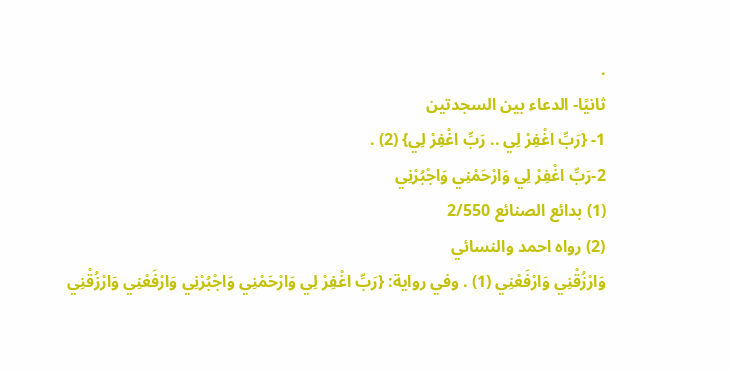.
ثانيًا- الدعاء بين السجدتين
1- {رَبِّ اغْفِرْ لِي .. رَبِّ اغْفِرْ لِي} (2) .
2-رَبِّ اغْفِرْ لِي وَارْحَمْنِي وَاجْبُرْنِي
(1) بدائع الصنائع 2/550
(2) رواه احمد والنسائي
وَارْزُقْنِي وَارْفَعْنِي (1) . وفي رواية: {رَبِّ اغْفِرْ لِي وَارْحَمْنِي وَاجْبُرْنِي وَارْفَعْنِي وَارْزُقْنِي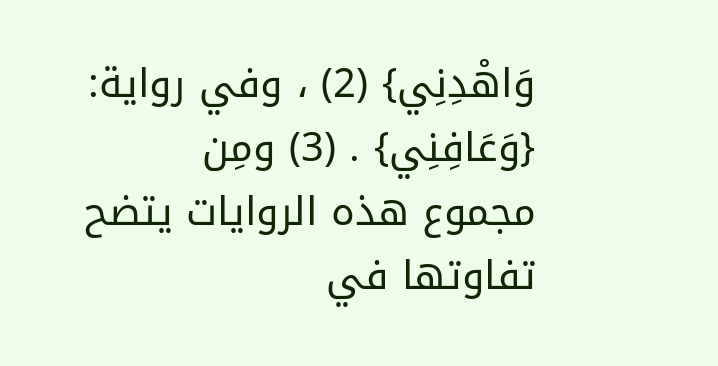وَاهْدِنِي} (2) ، وفي رواية: {وَعَافِنِي} . (3) ومِن مجموع هذه الروايات يتضح تفاوتها في